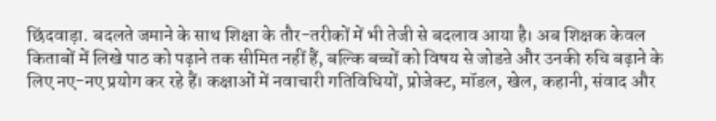छिंदवाड़ा. बदलते जमाने के साथ शिक्षा के तौर-तरीकों में भी तेजी से बदलाव आया है। अब शिक्षक केवल किताबों में लिखे पाठ को पढ़ाने तक सीमित नहीं हैं, बल्कि बच्चों को विषय से जोडऩे और उनकी रुचि बढ़ाने के लिए नए-नए प्रयोग कर रहे हैं। कक्षाओं में नवाचारी गतिविधियों, प्रोजेक्ट, मॉडल, खेल, कहानी, संवाद और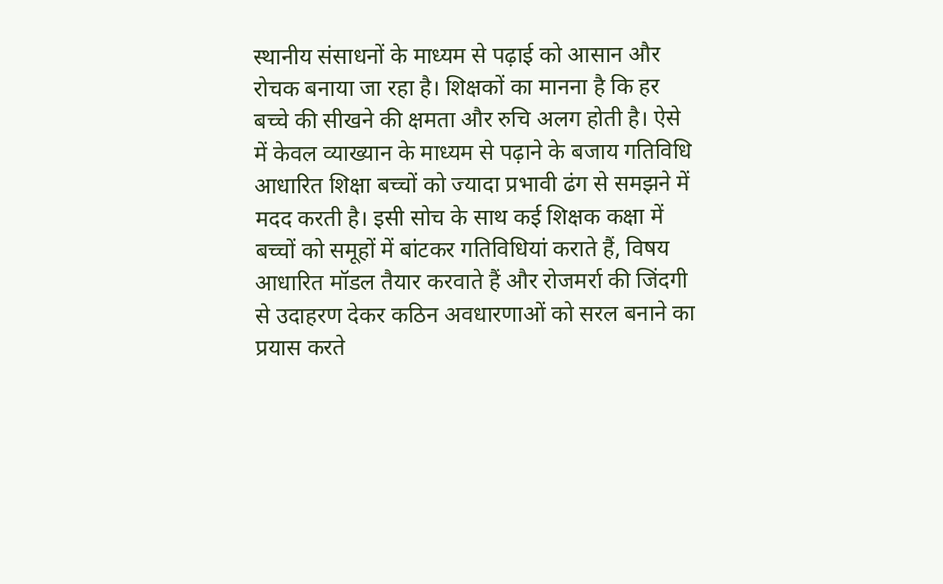स्थानीय संसाधनों के माध्यम से पढ़ाई को आसान और रोचक बनाया जा रहा है। शिक्षकों का मानना है कि हर बच्चे की सीखने की क्षमता और रुचि अलग होती है। ऐसे में केवल व्याख्यान के माध्यम से पढ़ाने के बजाय गतिविधि आधारित शिक्षा बच्चों को ज्यादा प्रभावी ढंग से समझने में मदद करती है। इसी सोच के साथ कई शिक्षक कक्षा में बच्चों को समूहों में बांटकर गतिविधियां कराते हैं, विषय आधारित मॉडल तैयार करवाते हैं और रोजमर्रा की जिंदगी से उदाहरण देकर कठिन अवधारणाओं को सरल बनाने का प्रयास करते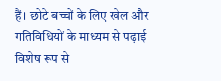हैं। छोटे बच्चों के लिए खेल और गतिविधियों के माध्यम से पढ़ाई विशेष रूप से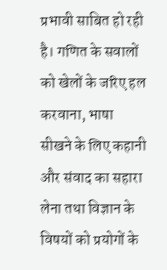प्रभावी साबित हो रही है। गणित के सवालों को खेलों के जरिए हल करवाना, भाषा सीखने के लिए कहानी और संवाद का सहारा लेना तथा विज्ञान के विषयों को प्रयोगों के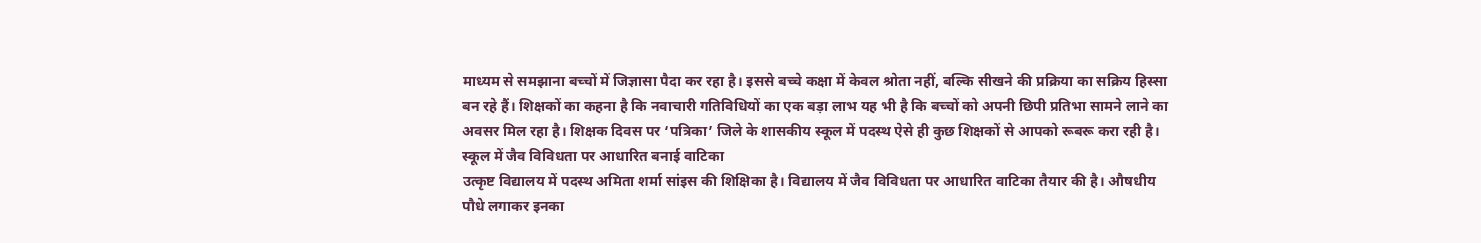माध्यम से समझाना बच्चों में जिज्ञासा पैदा कर रहा है। इससे बच्चे कक्षा में केवल श्रोता नहीं, बल्कि सीखने की प्रक्रिया का सक्रिय हिस्सा बन रहे हैं। शिक्षकों का कहना है कि नवाचारी गतिविधियों का एक बड़ा लाभ यह भी है कि बच्चों को अपनी छिपी प्रतिभा सामने लाने का अवसर मिल रहा है। शिक्षक दिवस पर ‘पत्रिका’ जिले के शासकीय स्कूल में पदस्थ ऐसे ही कुछ शिक्षकों से आपको रूबरू करा रही है।
स्कूल में जैव विविधता पर आधारित बनाई वाटिका
उत्कृष्ट विद्यालय में पदस्थ अमिता शर्मा सांइस की शिक्षिका है। विद्यालय में जैव विविधता पर आधारित वाटिका तैयार की है। औषधीय पौधे लगाकर इनका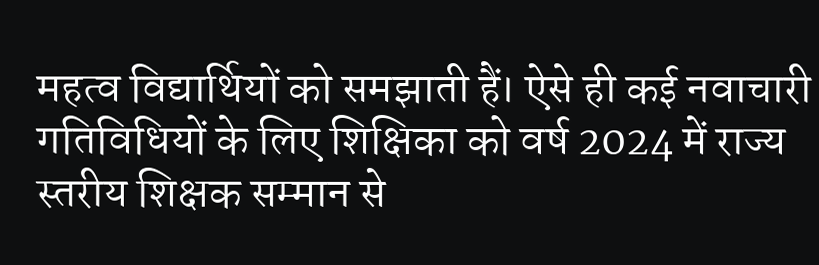महत्व विद्यार्थियों को समझाती हैं। ऐसे ही कई नवाचारी गतिविधियों के लिए शिक्षिका को वर्ष 2024 में राज्य स्तरीय शिक्षक सम्मान से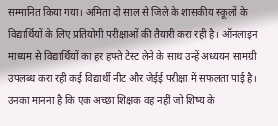सम्मानित किया गया। अमिता दो साल से जिले के शासकीय स्कूलों के विद्यार्थियों के लिए प्रतियोगी परीक्षाओं की तैयारी करा रही है। ऑनलाइन माध्यम से विद्यार्थियों का हर हफ्ते टेस्ट लेने के साथ उन्हें अध्ययन सामग्री उपलब्ध करा रही कई विद्यार्थी नीट और जेईई परीक्षा में सफलता पाई है। उनका मानना है कि एक अच्छा शिक्षक वह नहीं जो शिष्य के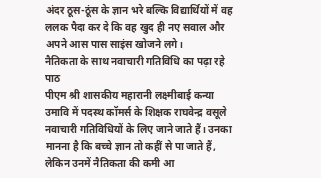अंदर ठूस-ठूंस के ज्ञान भरे बल्कि विद्यार्थियों में वह ललक पैदा कर दे कि वह खुद ही नए सवाल और अपने आस पास साइंस खोजने लगे।
नैतिकता के साथ नवाचारी गतिविधि का पढ़ा रहे पाठ
पीएम श्री शासकीय महारानी लक्ष्मीबाई कन्या उमावि में पदस्थ कॉमर्स के शिक्षक राघवेन्द्र वसूले नवाचारी गतिविधियों के लिए जाने जाते हैं। उनका मानना है कि बच्चे ज्ञान तो कहीं से पा जाते हैं, लेकिन उनमें नैतिकता की कमी आ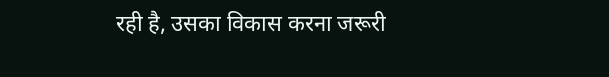रही है, उसका विकास करना जरूरी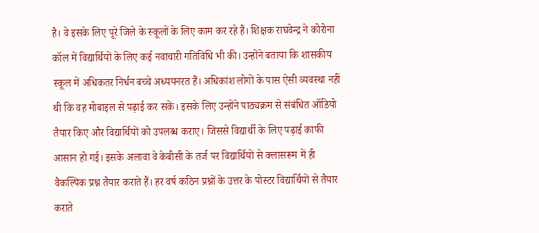है। वे इसके लिए पूरे जिले के स्कूलों के लिए काम कर रहे हैं। शिक्षक राघवेन्द्र ने कोरोना कॉल में विद्यार्थियों के लिए कई नवाचारी गतिविधि भी की। उन्होंने बताया कि शासकीय स्कूल में अधिकतर निर्धन बच्चे अध्ययनरत हैं। अधिकांश लोगों के पास ऐसी व्यवस्था नहीं थी कि वह मोबाइल से पढ़ाई कर सकें। इसके लिए उन्होंने पाठ्यक्रम से संबंधित ऑडियो तैयार किए और विद्यार्थियों को उपलब्ध कराए। जिससे विद्यार्थी के लिए पढ़ाई काफी आसान हो गई। इसके अलावा वे केबीसी के तर्ज पर विद्यार्थियों से क्लासरूम में ही वैकल्पिक प्रश्न तैयार कराते हैं। हर वर्ष कठिन प्रश्नों के उत्तर के पोस्टर विद्यार्थियों से तैयार कराते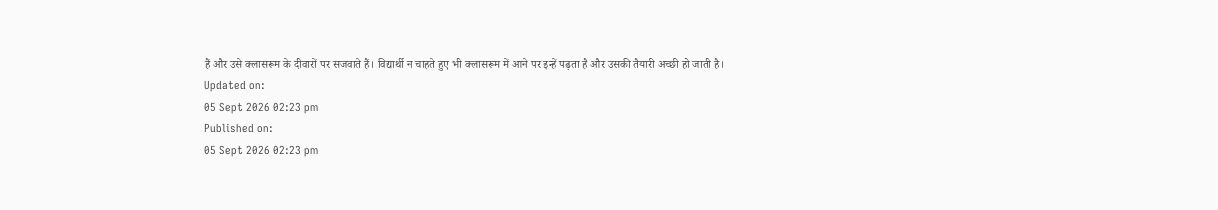हैं और उसे क्लासरूम के दीवारों पर सजवाते हैं। विद्यार्थी न चाहते हुए भी क्लासरूम में आने पर इन्हें पढ़ता है और उसकी तैयारी अच्छी हो जाती है।
Updated on:
05 Sept 2026 02:23 pm
Published on:
05 Sept 2026 02:23 pm